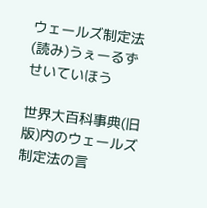ウェールズ制定法(読み)うぇーるずせいていほう

世界大百科事典(旧版)内のウェールズ制定法の言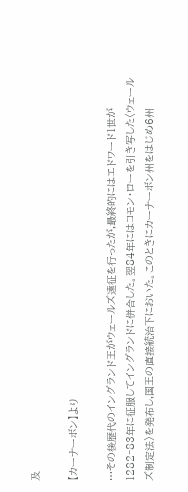及

【カーナーボン】より

…その後歴代のイングランド王がウェールズ遠征を行ったが,最終的にはエドワード1世が1282‐83年に征服してイングランドに併合した。翌84年にはコモン・ローを引き写した〈ウェールズ制定法〉を発布し,国王の直接統治下においた。このときにカーナーボン州をはじめ6州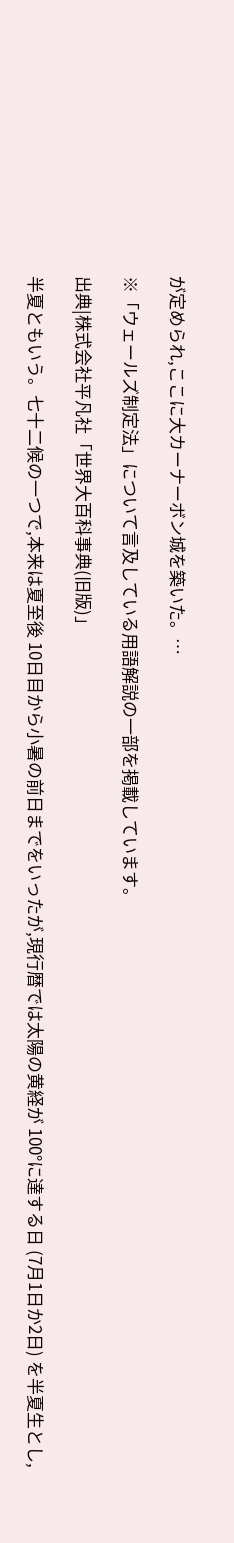が定められ,ここに大カーナーボン城を築いた。…

※「ウェールズ制定法」について言及している用語解説の一部を掲載しています。

出典|株式会社平凡社「世界大百科事典(旧版)」

半夏ともいう。七十二候の一つで,本来は夏至後 10日目から小暑の前日までをいったが,現行暦では太陽の黄経が 100°に達する日 (7月1日か2日) を半夏生とし,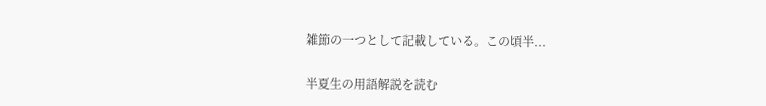雑節の一つとして記載している。この頃半...

半夏生の用語解説を読む